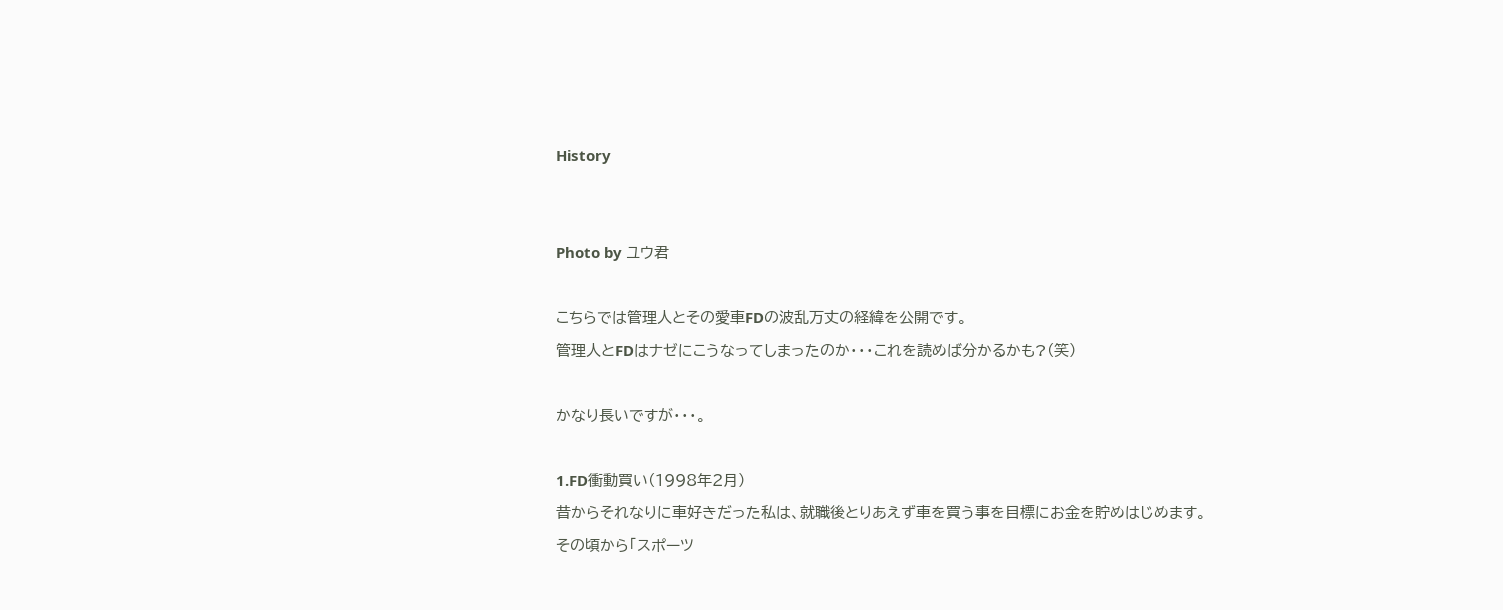History


Photo by ユウ君

こちらでは管理人とその愛車FDの波乱万丈の経緯を公開です。
管理人とFDはナゼにこうなってしまったのか・・・これを読めば分かるかも?(笑)

かなり長いですが・・・。

1.FD衝動買い(1998年2月)
昔からそれなりに車好きだった私は、就職後とりあえず車を買う事を目標にお金を貯めはじめます。
その頃から「スポーツ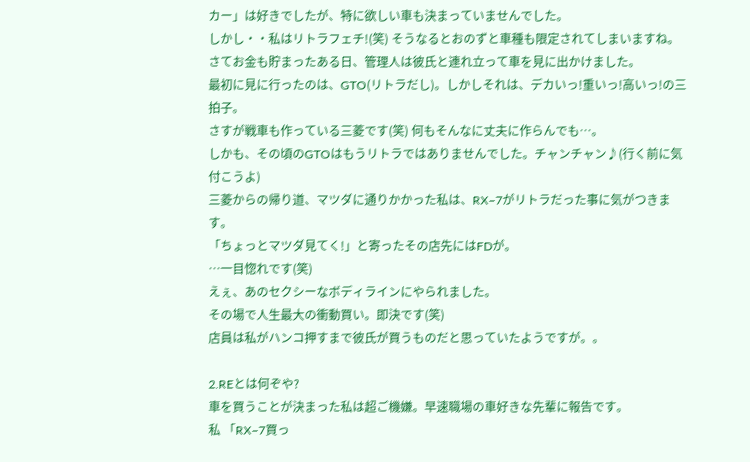カー」は好きでしたが、特に欲しい車も決まっていませんでした。
しかし・・私はリトラフェチ!(笑) そうなるとおのずと車種も限定されてしまいますね。
さてお金も貯まったある日、管理人は彼氏と連れ立って車を見に出かけました。
最初に見に行ったのは、GTO(リトラだし)。しかしそれは、デカいっ!重いっ!高いっ!の三拍子。
さすが戦車も作っている三菱です(笑) 何もそんなに丈夫に作らんでも…。
しかも、その頃のGTOはもうリトラではありませんでした。チャンチャン♪(行く前に気付こうよ)
三菱からの帰り道、マツダに通りかかった私は、RX−7がリトラだった事に気がつきます。
「ちょっとマツダ見てく!」と寄ったその店先にはFDが。
…一目惚れです(笑)
えぇ、あのセクシーなボディラインにやられました。
その場で人生最大の衝動買い。即決です(笑)
店員は私がハンコ押すまで彼氏が買うものだと思っていたようですが。。

2.REとは何ぞや?
車を買うことが決まった私は超ご機嫌。早速職場の車好きな先輩に報告です。
私 「RX−7買っ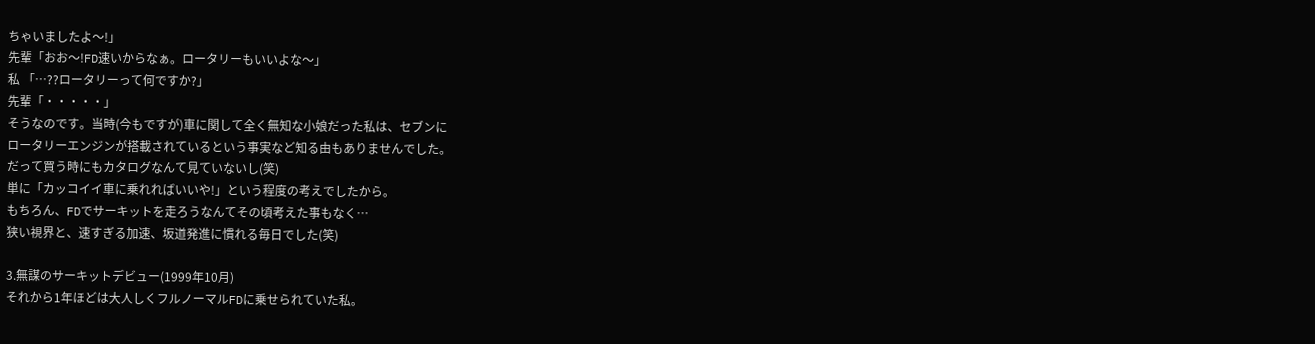ちゃいましたよ〜!」
先輩「おお〜!FD速いからなぁ。ロータリーもいいよな〜」
私 「…??ロータリーって何ですか?」
先輩「・・・・・」
そうなのです。当時(今もですが)車に関して全く無知な小娘だった私は、セブンに
ロータリーエンジンが搭載されているという事実など知る由もありませんでした。
だって買う時にもカタログなんて見ていないし(笑)
単に「カッコイイ車に乗れればいいや!」という程度の考えでしたから。
もちろん、FDでサーキットを走ろうなんてその頃考えた事もなく…
狭い視界と、速すぎる加速、坂道発進に慣れる毎日でした(笑)

3.無謀のサーキットデビュー(1999年10月)
それから1年ほどは大人しくフルノーマルFDに乗せられていた私。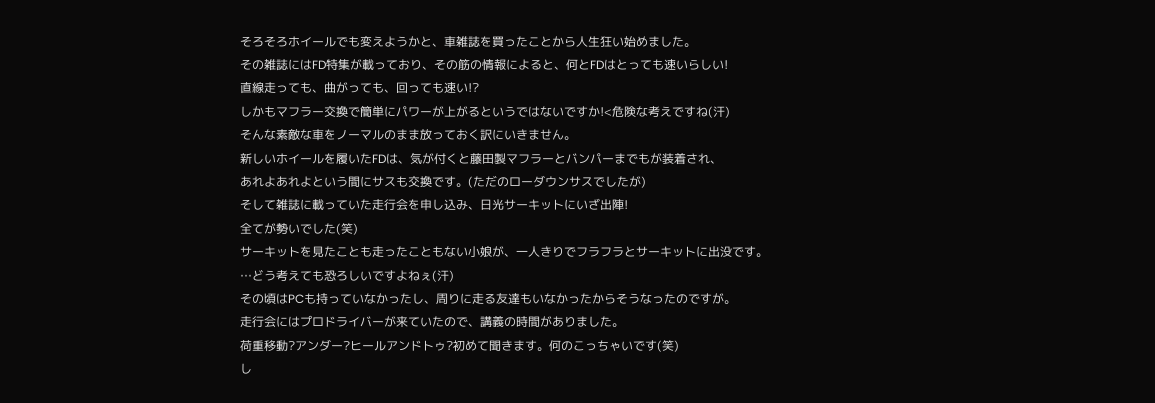そろそろホイールでも変えようかと、車雑誌を買ったことから人生狂い始めました。
その雑誌にはFD特集が載っており、その筋の情報によると、何とFDはとっても速いらしい!
直線走っても、曲がっても、回っても速い!?
しかもマフラー交換で簡単にパワーが上がるというではないですか!<危険な考えですね(汗)
そんな素敵な車をノーマルのまま放っておく訳にいきません。
新しいホイールを履いたFDは、気が付くと藤田製マフラーとバンパーまでもが装着され、
あれよあれよという間にサスも交換です。(ただのローダウンサスでしたが)
そして雑誌に載っていた走行会を申し込み、日光サーキットにいざ出陣!
全てが勢いでした(笑)
サーキットを見たことも走ったこともない小娘が、一人きりでフラフラとサーキットに出没です。
…どう考えても恐ろしいですよねぇ(汗)
その頃はPCも持っていなかったし、周りに走る友達もいなかったからそうなったのですが。
走行会にはプロドライバーが来ていたので、講義の時間がありました。
荷重移動?アンダー?ヒールアンドトゥ?初めて聞きます。何のこっちゃいです(笑)
し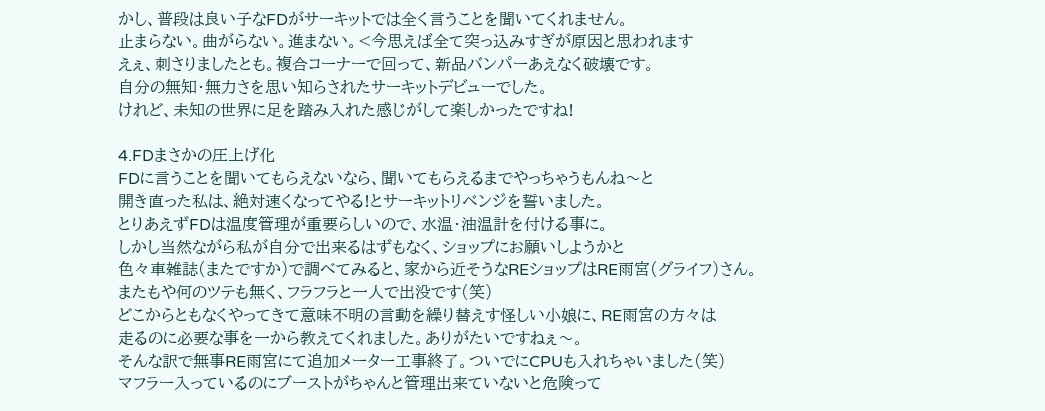かし、普段は良い子なFDがサーキットでは全く言うことを聞いてくれません。
止まらない。曲がらない。進まない。<今思えば全て突っ込みすぎが原因と思われます
えぇ、刺さりましたとも。複合コーナーで回って、新品バンパーあえなく破壊です。
自分の無知・無力さを思い知らされたサーキットデビューでした。
けれど、未知の世界に足を踏み入れた感じがして楽しかったですね!

4.FDまさかの圧上げ化
FDに言うことを聞いてもらえないなら、聞いてもらえるまでやっちゃうもんね〜と
開き直った私は、絶対速くなってやる!とサーキットリベンジを誓いました。
とりあえずFDは温度管理が重要らしいので、水温・油温計を付ける事に。
しかし当然ながら私が自分で出来るはずもなく、ショップにお願いしようかと
色々車雑誌(またですか)で調べてみると、家から近そうなREショップはRE雨宮(グライフ)さん。
またもや何のツテも無く、フラフラと一人で出没です(笑)
どこからともなくやってきて意味不明の言動を繰り替えす怪しい小娘に、RE雨宮の方々は
走るのに必要な事を一から教えてくれました。ありがたいですねぇ〜。
そんな訳で無事RE雨宮にて追加メーター工事終了。ついでにCPUも入れちゃいました(笑)
マフラー入っているのにブーストがちゃんと管理出来ていないと危険って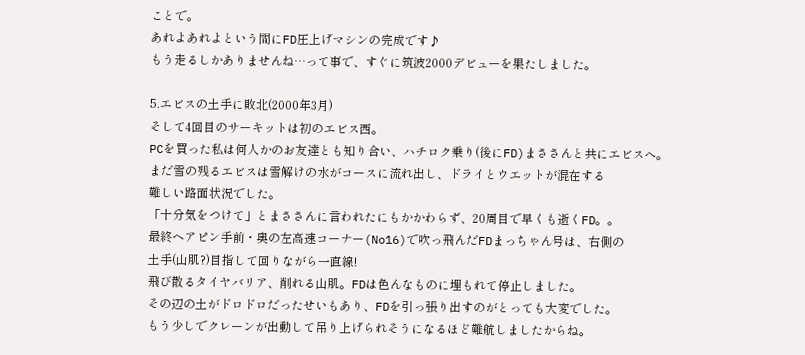ことで。
あれよあれよという間にFD圧上げマシンの完成です♪
もう走るしかありませんね…って事で、すぐに筑波2000デビューを果たしました。

5.エビスの土手に敗北(2000年3月)
そして4回目のサーキットは初のエビス西。
PCを買った私は何人かのお友達とも知り合い、ハチロク乗り(後にFD)まささんと共にエビスへ。
まだ雪の残るエビスは雪解けの水がコースに流れ出し、ドライとウエットが混在する
難しい路面状況でした。
「十分気をつけて」とまささんに言われたにもかかわらず、20周目で早くも逝くFD。。
最終ヘアピン手前・奥の左高速コーナー(No16)で吹っ飛んだFDまっちゃん号は、右側の
土手(山肌?)目指して回りながら一直線!
飛び散るタイヤバリア、削れる山肌。FDは色んなものに埋もれて停止しました。
その辺の土がドロドロだったせいもあり、FDを引っ張り出すのがとっても大変でした。
もう少しでクレーンが出動して吊り上げられそうになるほど難航しましたからね。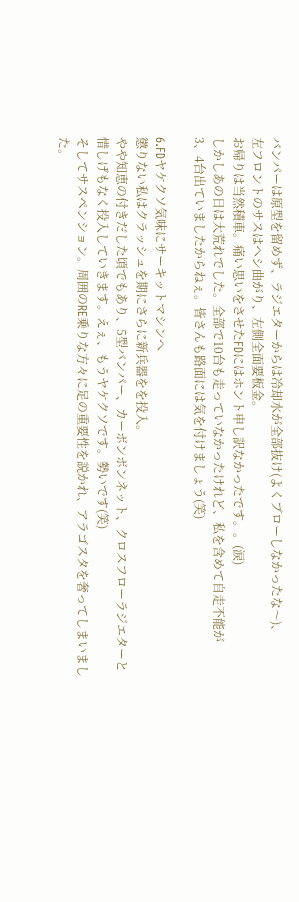バンパーは原型を留めず、ラジエターからは冷却水が全部抜け(よくブローしなかったな〜)、
左フロントのサスはヘシ曲がり、左側全面要板金。
お帰りは当然積車。痛い思いをさせたFDにはホント申し訳なかったです。。(涙)
しかしあの日は大荒れでした。全部で10台も走っていなかったけれど、私を含めて自走不能が
3、4台出ていましたからねぇ。皆さんも路面には気を付けましょう(笑)

6.FDヤケクソ気味にサーキットマシンへ
懲りない私はクラッシュを期にさらに新兵器をを投入。
やや知恵の付きだした頃でもあり、5型バンパー、カーボンボンネット、クロスフローラジエターと
惜しげもなく投入していきます。えぇ、もうヤケクソです。勢いです(笑)
そしてサスペンション。周囲のRE乗りな方々に足の重要性を説かれ、アラゴスタを奢ってしまいました。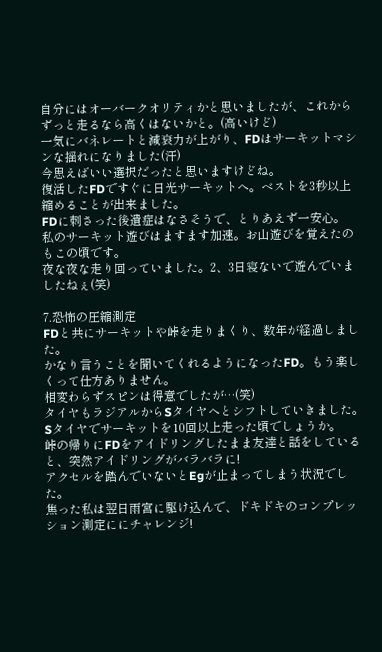自分にはオーバークオリティかと思いましたが、これからずっと走るなら高くはないかと。(高いけど)
一気にバネレートと減衰力が上がり、FDはサーキットマシンな揺れになりました(汗)
今思えばいい選択だったと思いますけどね。
復活したFDですぐに日光サーキットへ。ベストを3秒以上縮めることが出来ました。
FDに刺さった後遺症はなさそうで、とりあえず一安心。
私のサーキット遊びはますます加速。お山遊びを覚えたのもこの頃です。
夜な夜な走り回っていました。2、3日寝ないで遊んでいましたねぇ(笑)

7.恐怖の圧縮測定
FDと共にサーキットや峠を走りまくり、数年が経過しました。
かなり言うことを聞いてくれるようになったFD。もう楽しくって仕方ありません。
相変わらずスピンは得意でしたが…(笑)
タイヤもラジアルからSタイヤへとシフトしていきました。
Sタイヤでサーキットを10回以上走った頃でしょうか。
峠の帰りにFDをアイドリングしたまま友達と話をしていると、突然アイドリングがバラバラに!
アクセルを踏んでいないとEgが止まってしまう状況でした。
焦った私は翌日雨宮に駆け込んで、ドキドキのコンプレッション測定ににチャレンジ!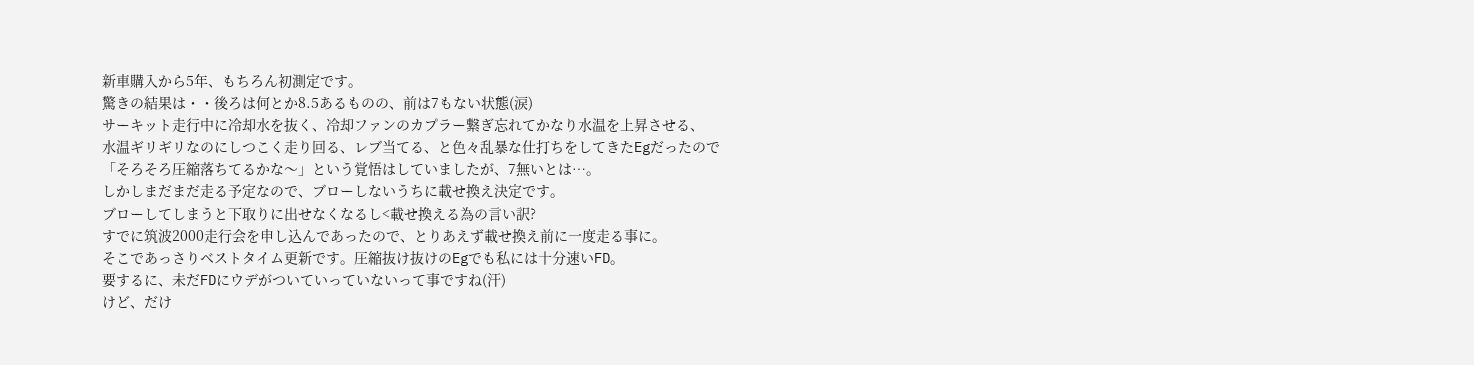新車購入から5年、もちろん初測定です。
驚きの結果は・・後ろは何とか8.5あるものの、前は7もない状態(涙)
サーキット走行中に冷却水を抜く、冷却ファンのカプラー繋ぎ忘れてかなり水温を上昇させる、
水温ギリギリなのにしつこく走り回る、レブ当てる、と色々乱暴な仕打ちをしてきたEgだったので
「そろそろ圧縮落ちてるかな〜」という覚悟はしていましたが、7無いとは…。
しかしまだまだ走る予定なので、ブローしないうちに載せ換え決定です。
ブローしてしまうと下取りに出せなくなるし<載せ換える為の言い訳?
すでに筑波2000走行会を申し込んであったので、とりあえず載せ換え前に一度走る事に。
そこであっさりベストタイム更新です。圧縮抜け抜けのEgでも私には十分速いFD。
要するに、未だFDにウデがついていっていないって事ですね(汗)
けど、だけ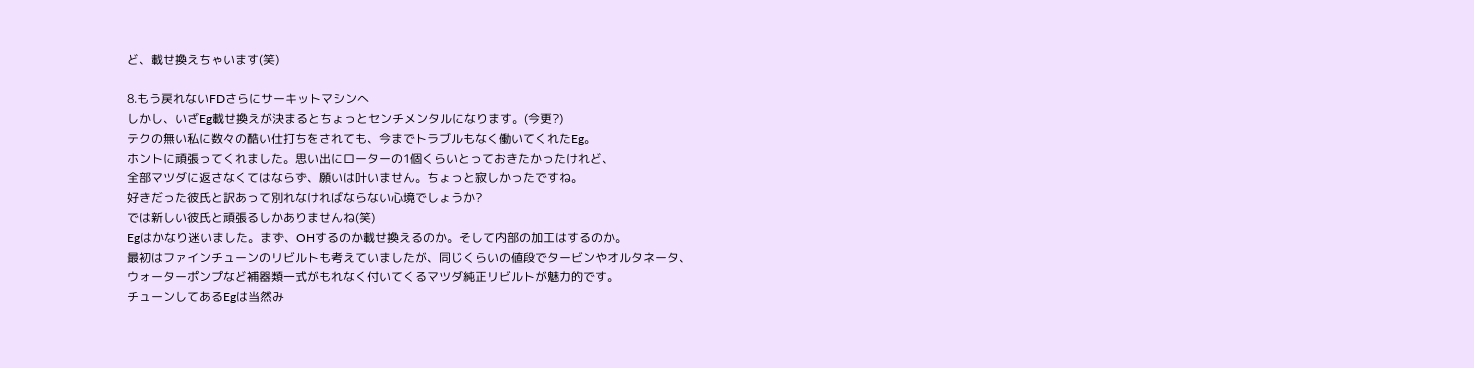ど、載せ換えちゃいます(笑)

8.もう戻れないFDさらにサーキットマシンへ
しかし、いざEg載せ換えが決まるとちょっとセンチメンタルになります。(今更?)
テクの無い私に数々の酷い仕打ちをされても、今までトラブルもなく働いてくれたEg。
ホントに頑張ってくれました。思い出にローターの1個くらいとっておきたかったけれど、
全部マツダに返さなくてはならず、願いは叶いません。ちょっと寂しかったですね。
好きだった彼氏と訳あって別れなければならない心境でしょうか?
では新しい彼氏と頑張るしかありませんね(笑)
Egはかなり迷いました。まず、OHするのか載せ換えるのか。そして内部の加工はするのか。
最初はファインチューンのリビルトも考えていましたが、同じくらいの値段でタービンやオルタネータ、
ウォーターポンプなど補器類一式がもれなく付いてくるマツダ純正リビルトが魅力的です。
チューンしてあるEgは当然み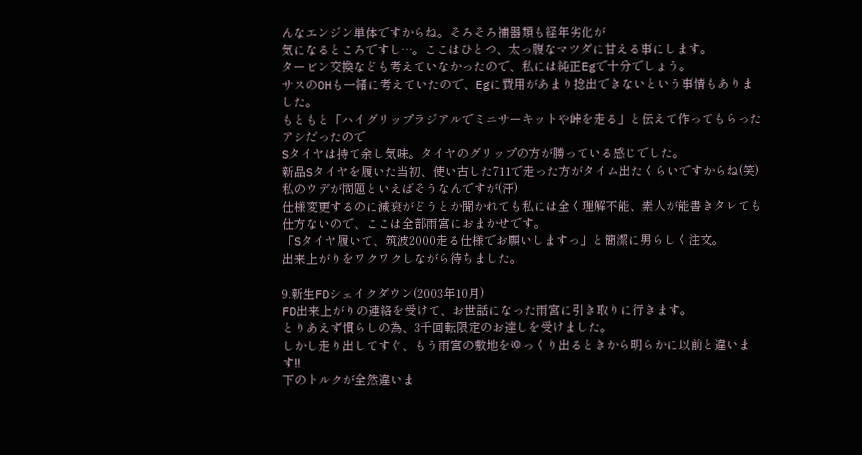んなエンジン単体ですからね。そろそろ補器類も経年劣化が
気になるところですし…。ここはひとつ、太っ腹なマツダに甘える事にします。
タービン交換なども考えていなかったので、私には純正Egで十分でしょう。
サスのOHも一緒に考えていたので、Egに費用があまり捻出できないという事情もありました。
もともと「ハイグリップラジアルでミニサーキットや峠を走る」と伝えて作ってもらったアシだったので
Sタイヤは持て余し気味。タイヤのグリップの方が勝っている感じでした。
新品Sタイヤを履いた当初、使い古した711で走った方がタイム出たくらいですからね(笑)
私のウデが問題といえばそうなんですが(汗)
仕様変更するのに減衰がどうとか聞かれても私には全く理解不能、素人が能書きタレても
仕方ないので、ここは全部雨宮におまかせです。
「Sタイヤ履いて、筑波2000走る仕様でお願いしますっ」と簡潔に男らしく注文。
出来上がりをワクワクしながら待ちました。

9.新生FDシェイクダウン(2003年10月)
FD出来上がりの連絡を受けて、お世話になった雨宮に引き取りに行きます。
とりあえず慣らしの為、3千回転限定のお達しを受けました。
しかし走り出してすぐ、もう雨宮の敷地をゆっくり出るときから明らかに以前と違います!!
下のトルクが全然違いま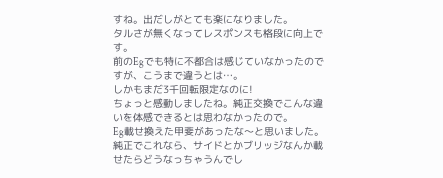すね。出だしがとても楽になりました。
タルさが無くなってレスポンスも格段に向上です。
前のEgでも特に不都合は感じていなかったのですが、こうまで違うとは…。
しかもまだ3千回転限定なのに!
ちょっと感動しましたね。純正交換でこんな違いを体感できるとは思わなかったので。
Eg載せ換えた甲斐があったな〜と思いました。
純正でこれなら、サイドとかブリッジなんか載せたらどうなっちゃうんでし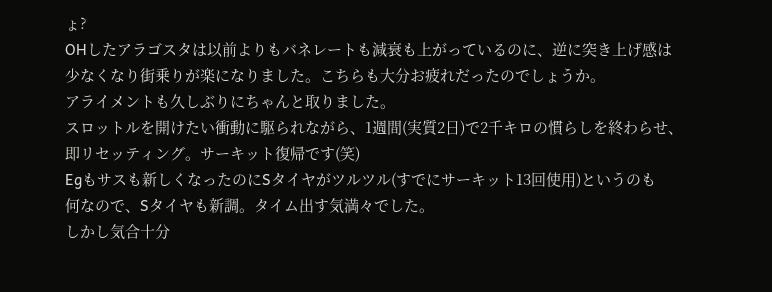ょ?
OHしたアラゴスタは以前よりもバネレートも減衰も上がっているのに、逆に突き上げ感は
少なくなり街乗りが楽になりました。こちらも大分お疲れだったのでしょうか。
アライメントも久しぶりにちゃんと取りました。
スロットルを開けたい衝動に駆られながら、1週間(実質2日)で2千キロの慣らしを終わらせ、
即リセッティング。サーキット復帰です(笑)
Egもサスも新しくなったのにSタイヤがツルツル(すでにサーキット13回使用)というのも
何なので、Sタイヤも新調。タイム出す気満々でした。
しかし気合十分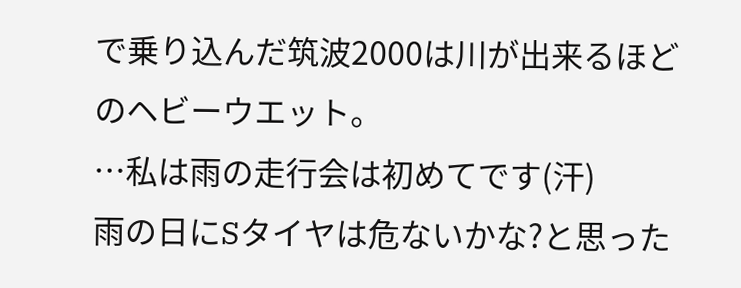で乗り込んだ筑波2000は川が出来るほどのヘビーウエット。
…私は雨の走行会は初めてです(汗)
雨の日にSタイヤは危ないかな?と思った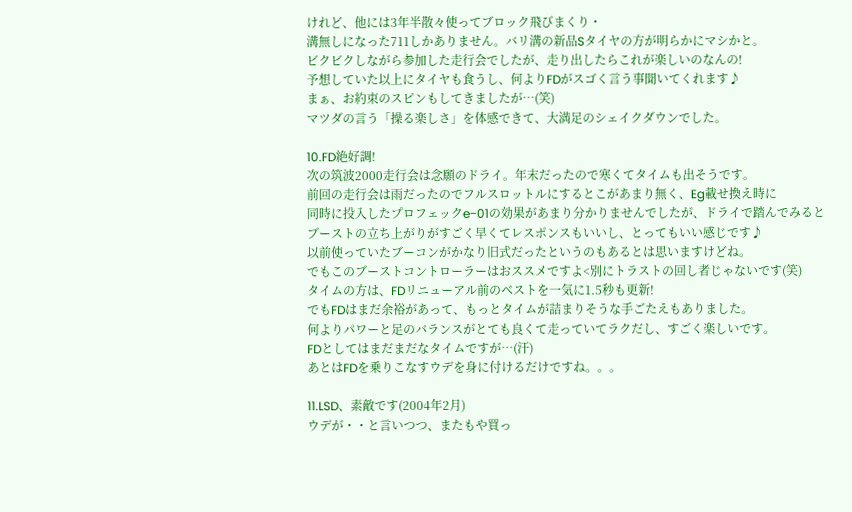けれど、他には3年半散々使ってブロック飛びまくり・
溝無しになった711しかありません。バリ溝の新品Sタイヤの方が明らかにマシかと。
ビクビクしながら参加した走行会でしたが、走り出したらこれが楽しいのなんの!
予想していた以上にタイヤも食うし、何よりFDがスゴく言う事聞いてくれます♪
まぁ、お約束のスピンもしてきましたが…(笑)
マツダの言う「操る楽しさ」を体感できて、大満足のシェイクダウンでした。

10.FD絶好調!
次の筑波2000走行会は念願のドライ。年末だったので寒くてタイムも出そうです。
前回の走行会は雨だったのでフルスロットルにするとこがあまり無く、Eg載せ換え時に
同時に投入したプロフェックe−01の効果があまり分かりませんでしたが、ドライで踏んでみると
ブーストの立ち上がりがすごく早くてレスポンスもいいし、とってもいい感じです♪
以前使っていたブーコンがかなり旧式だったというのもあるとは思いますけどね。
でもこのブーストコントローラーはおススメですよ<別にトラストの回し者じゃないです(笑)
タイムの方は、FDリニューアル前のベストを一気に1.5秒も更新!
でもFDはまだ余裕があって、もっとタイムが詰まりそうな手ごたえもありました。
何よりパワーと足のバランスがとても良くて走っていてラクだし、すごく楽しいです。
FDとしてはまだまだなタイムですが…(汗)
あとはFDを乗りこなすウデを身に付けるだけですね。。。

11.LSD、素敵です(2004年2月)
ウデが・・と言いつつ、またもや買っ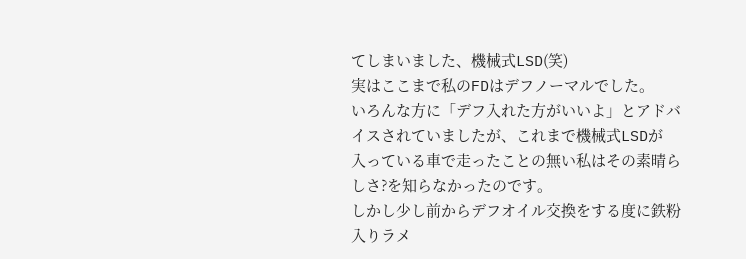てしまいました、機械式LSD(笑)
実はここまで私のFDはデフノーマルでした。
いろんな方に「デフ入れた方がいいよ」とアドバイスされていましたが、これまで機械式LSDが
入っている車で走ったことの無い私はその素晴らしさ?を知らなかったのです。
しかし少し前からデフオイル交換をする度に鉄粉入りラメ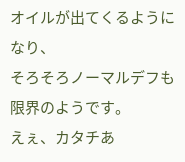オイルが出てくるようになり、
そろそろノーマルデフも限界のようです。
えぇ、カタチあ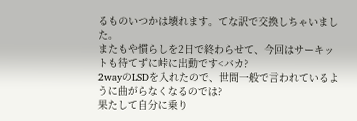るものいつかは壊れます。てな訳で交換しちゃいました。
またもや慣らしを2日で終わらせて、今回はサーキットも待てずに峠に出動です<バカ?
2wayのLSDを入れたので、世間一般で言われているように曲がらなくなるのでは?
果たして自分に乗り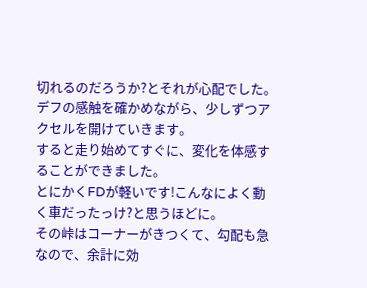切れるのだろうか?とそれが心配でした。
デフの感触を確かめながら、少しずつアクセルを開けていきます。
すると走り始めてすぐに、変化を体感することができました。
とにかくFDが軽いです!こんなによく動く車だったっけ?と思うほどに。
その峠はコーナーがきつくて、勾配も急なので、余計に効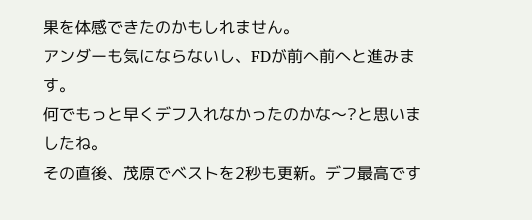果を体感できたのかもしれません。
アンダーも気にならないし、FDが前へ前へと進みます。
何でもっと早くデフ入れなかったのかな〜?と思いましたね。
その直後、茂原でベストを2秒も更新。デフ最高です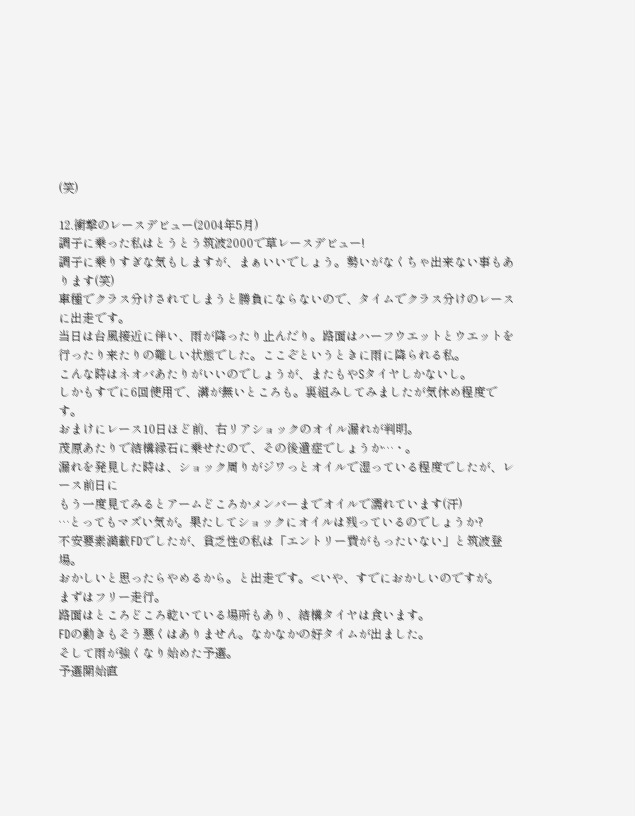(笑)

12.衝撃のレースデビュー(2004年5月)
調子に乗った私はとうとう筑波2000で草レースデビュー!
調子に乗りすぎな気もしますが、まぁいいでしょう。勢いがなくちゃ出来ない事もあります(笑)
車種でクラス分けされてしまうと勝負にならないので、タイムでクラス分けのレースに出走です。
当日は台風接近に伴い、雨が降ったり止んだり。路面はハーフウエットとウエットを
行ったり来たりの難しい状態でした。ここぞというときに雨に降られる私。
こんな時はネオバあたりがいいのでしょうが、またもやSタイヤしかないし。
しかもすでに6回使用で、溝が無いところも。裏組みしてみましたが気休め程度です。
おまけにレース10日ほど前、右リアショックのオイル漏れが判明。
茂原あたりで結構縁石に乗せたので、その後遺症でしょうか…・。
漏れを発見した時は、ショック周りがジワっとオイルで湿っている程度でしたが、レース前日に
もう一度見てみるとアームどころかメンバーまでオイルで濡れています(汗)
…とってもマズい気が。果たしてショックにオイルは残っているのでしょうか?
不安要素満載FDでしたが、貧乏性の私は「エントリー費がもったいない」と筑波登場。
おかしいと思ったらやめるから。と出走です。<いや、すでにおかしいのですが。
まずはフリー走行。
路面はところどころ乾いている場所もあり、結構タイヤは食います。
FDの動きもそう悪くはありません。なかなかの好タイムが出ました。
そして雨が強くなり始めた予選。
予選開始直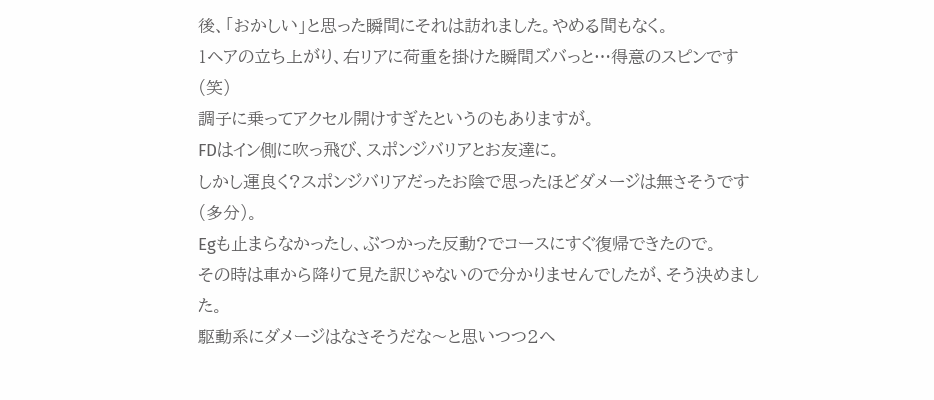後、「おかしい」と思った瞬間にそれは訪れました。やめる間もなく。
1ヘアの立ち上がり、右リアに荷重を掛けた瞬間ズバっと…得意のスピンです(笑)
調子に乗ってアクセル開けすぎたというのもありますが。
FDはイン側に吹っ飛び、スポンジバリアとお友達に。
しかし運良く?スポンジバリアだったお陰で思ったほどダメージは無さそうです(多分)。
Egも止まらなかったし、ぶつかった反動?でコースにすぐ復帰できたので。
その時は車から降りて見た訳じゃないので分かりませんでしたが、そう決めました。
駆動系にダメージはなさそうだな〜と思いつつ2ヘ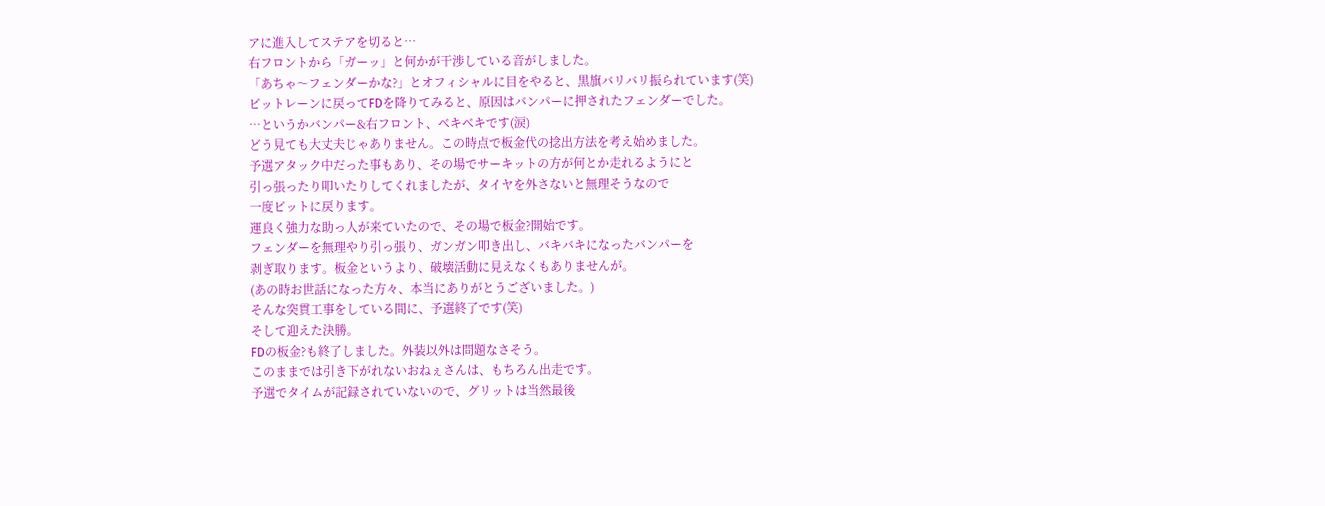アに進入してステアを切ると…
右フロントから「ガーッ」と何かが干渉している音がしました。
「あちゃ〜フェンダーかな?」とオフィシャルに目をやると、黒旗バリバリ振られています(笑)
ピットレーンに戻ってFDを降りてみると、原因はバンパーに押されたフェンダーでした。
…というかバンパー&右フロント、ベキベキです(涙)
どう見ても大丈夫じゃありません。この時点で板金代の捻出方法を考え始めました。
予選アタック中だった事もあり、その場でサーキットの方が何とか走れるようにと
引っ張ったり叩いたりしてくれましたが、タイヤを外さないと無理そうなので
一度ピットに戻ります。
運良く強力な助っ人が来ていたので、その場で板金?開始です。
フェンダーを無理やり引っ張り、ガンガン叩き出し、バキバキになったバンパーを
剥ぎ取ります。板金というより、破壊活動に見えなくもありませんが。
(あの時お世話になった方々、本当にありがとうございました。)
そんな突貫工事をしている間に、予選終了です(笑)
そして迎えた決勝。
FDの板金?も終了しました。外装以外は問題なさそう。
このままでは引き下がれないおねぇさんは、もちろん出走です。
予選でタイムが記録されていないので、グリットは当然最後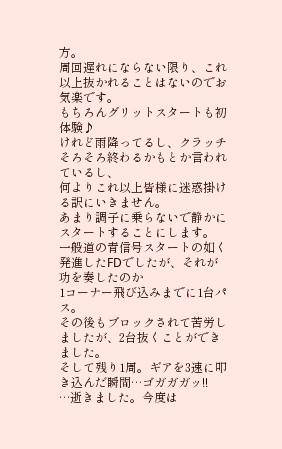方。
周回遅れにならない限り、これ以上抜かれることはないのでお気楽です。
もちろんグリットスタートも初体験♪
けれど雨降ってるし、クラッチそろそろ終わるかもとか言われているし、
何よりこれ以上皆様に迷惑掛ける訳にいきません。
あまり調子に乗らないで静かにスタートすることにします。
一般道の青信号スタートの如く発進したFDでしたが、それが功を奏したのか
1コーナー飛び込みまでに1台パス。
その後もブロックされて苦労しましたが、2台抜くことができました。
そして残り1周。ギアを3速に叩き込んだ瞬間…ゴガガガッ!!
…逝きました。今度は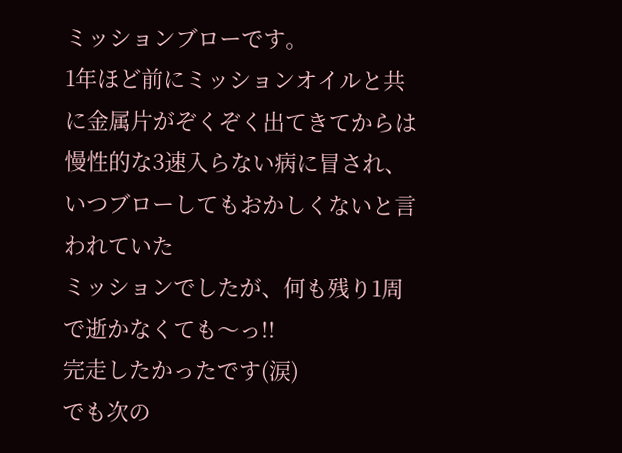ミッションブローです。
1年ほど前にミッションオイルと共に金属片がぞくぞく出てきてからは
慢性的な3速入らない病に冒され、いつブローしてもおかしくないと言われていた
ミッションでしたが、何も残り1周で逝かなくても〜っ!!
完走したかったです(涙)
でも次の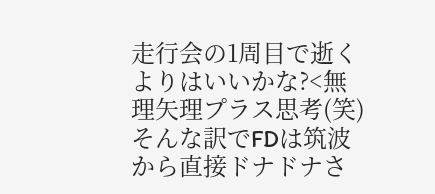走行会の1周目で逝くよりはいいかな?<無理矢理プラス思考(笑)
そんな訳でFDは筑波から直接ドナドナさ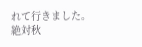れて行きました。
絶対秋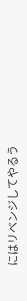にはリベンジしてやるう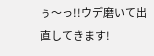ぅ〜っ!!ウデ磨いて出直してきます!